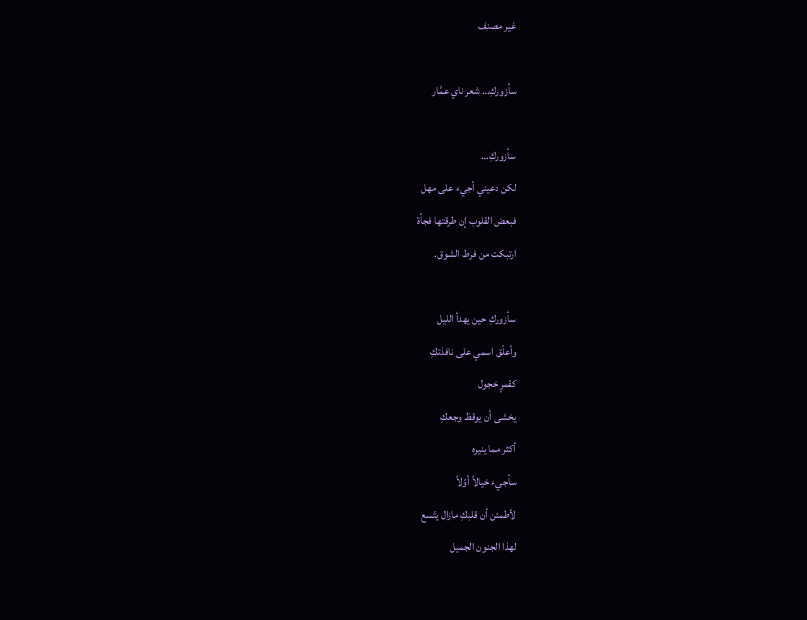غير مصنف

سأزوركِ… شعر ناي عمَّار

سأزوركِ…
لكن دعيني أجيء على مهل
فبعض القلوب إن طرقتها فجأة
ارتبكت من فرط الشوق.

سأزوركِ حين يهدأ الليل
وأعلّق اسمي على نافذتكِ
كقمرٍ خجول
يخشى أن يوقظ وجعكِ
أكثر مما ينيره
سأجيء خيالاً أوّلاً
لأطمئن أن قلبكِ مازال يتّسع
لهذا الجنون الجميل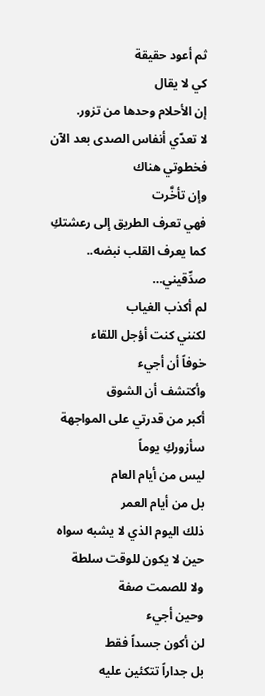ثم أعود حقيقة
كي لا يقال
إن الأحلام وحدها من تزور.
لا تعدّي أنفاس الصدى بعد الآن
فخطوتي هناك
وإن تأخَّرت
فهي تعرف الطريق إلى رعشتكِ
كما يعرف القلب نبضه..
صدِّقيني…
لم أكذب الغياب
لكنني كنت أؤجل اللقاء
خوفاً أن أجيء
وأكتشف أن الشوق
أكبر من قدرتي على المواجهة
سأزوركِ يوماً
ليس من أيام العام
بل من أيام العمر
ذلك اليوم الذي لا يشبه سواه
حين لا يكون للوقت سلطة
ولا للصمت صفة
وحين أجيء
لن أكون جسداً فقط
بل جداراً تتكئين عليه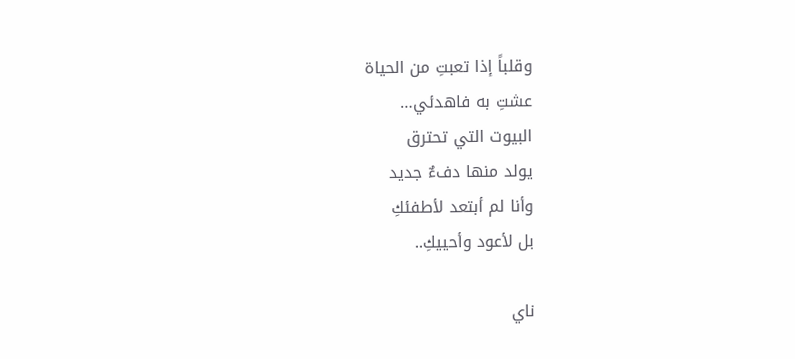وقلباً إذا تعبتِ من الحياة
عشتِ به فاهدئي…
البيوت التي تحترق
يولد منها دفءٌ جديد
وأنا لم أبتعد لأطفئكِ
بل لأعود وأحييكِ..

ناي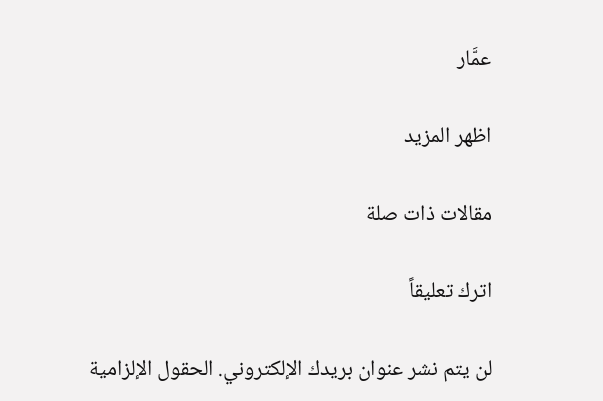عمَّار

اظهر المزيد

مقالات ذات صلة

اترك تعليقاً

لن يتم نشر عنوان بريدك الإلكتروني. الحقول الإلزامية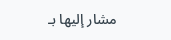مشار إليها بـ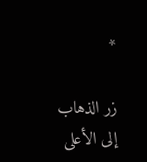*

زر الذهاب إلى الأعلى